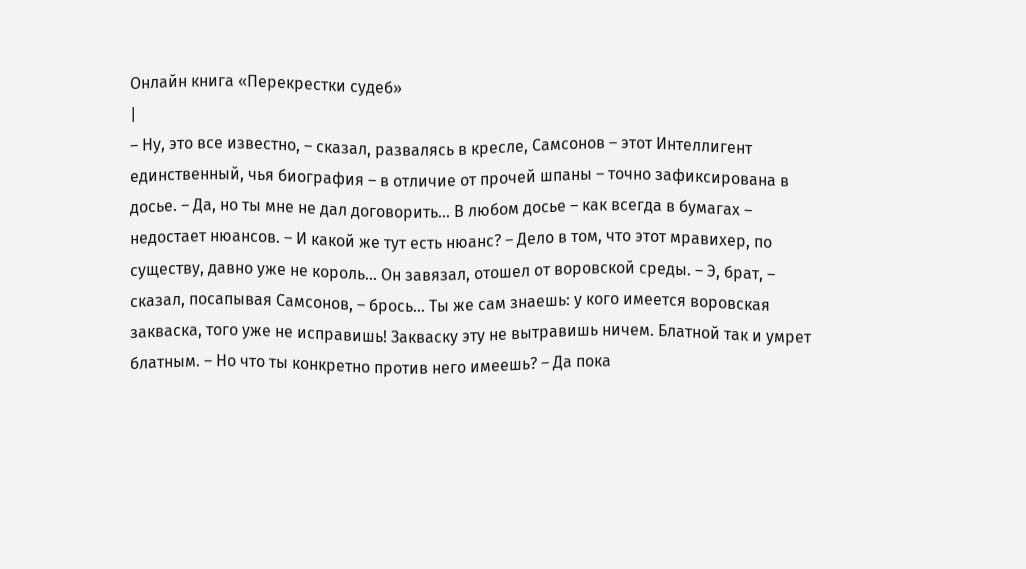Онлайн книга «Перекрестки судеб»
|
– Ну, это все известно, – сказал, развалясь в кресле, Самсонов – этот Интеллигент единственный, чья биография – в отличие от прочей шпаны – точно зафиксирована в досье. – Да, но ты мне не дал договорить… В любом досье – как всегда в бумагах – недостает нюансов. – И какой же тут есть нюанс? – Дело в том, что этот мравихер, по существу, давно уже не король… Он завязал, отошел от воровской среды. – Э, брат, – сказал, посапывая Самсонов, – брось… Ты же сам знаешь: у кого имеется воровская закваска, того уже не исправишь! Закваску эту не вытравишь ничем. Блатной так и умрет блатным. – Но что ты конкретно против него имеешь? – Да пока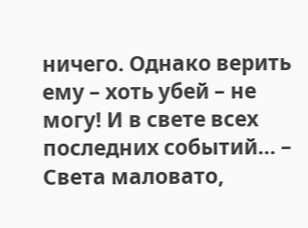ничего. Однако верить ему – хоть убей – не могу! И в свете всех последних событий… – Света маловато,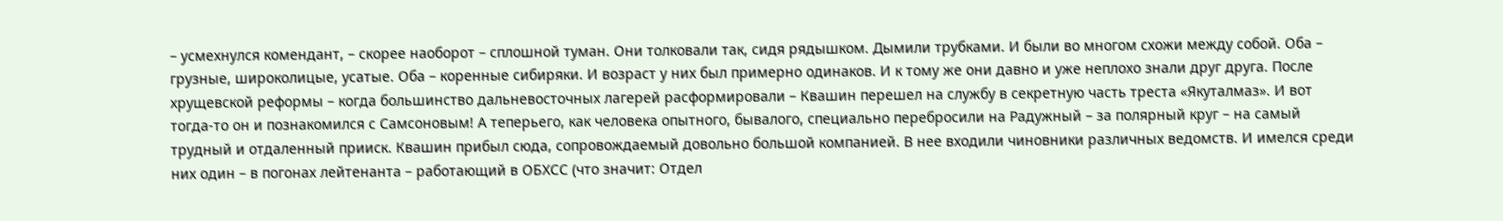– усмехнулся комендант, – скорее наоборот – сплошной туман. Они толковали так, сидя рядышком. Дымили трубками. И были во многом схожи между собой. Оба – грузные, широколицые, усатые. Оба – коренные сибиряки. И возраст у них был примерно одинаков. И к тому же они давно и уже неплохо знали друг друга. После хрущевской реформы – когда большинство дальневосточных лагерей расформировали – Квашин перешел на службу в секретную часть треста «Якуталмаз». И вот тогда-то он и познакомился с Самсоновым! А теперьего, как человека опытного, бывалого, специально перебросили на Радужный – за полярный круг – на самый трудный и отдаленный прииск. Квашин прибыл сюда, сопровождаемый довольно большой компанией. В нее входили чиновники различных ведомств. И имелся среди них один – в погонах лейтенанта – работающий в ОБХСС (что значит: Отдел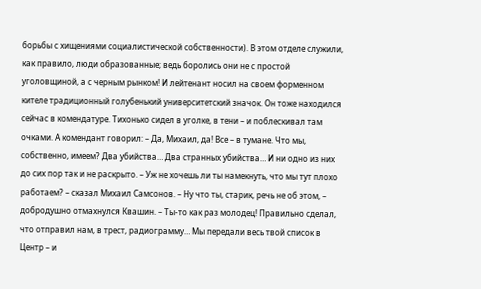борьбы с хищениями социалистической собственности). В этом отделе служили, как правило, люди образованные; ведь боролись они не с простой уголовщиной, а с черным рынком! И лейтенант носил на своем форменном кителе традиционный голубенький университетский значок. Он тоже находился сейчас в комендатуре. Тихонько сидел в уголке, в тени – и поблескивал там очками. А комендант говорил: – Да, Михаил, да! Все – в тумане. Что мы, собственно, имеем? Два убийства… Два странных убийства… И ни одно из них до сих пор так и не раскрыто. – Уж не хочешь ли ты намекнуть, что мы тут плохо работаем? – сказал Михаил Самсонов. – Ну что ты, старик, речь не об этом, – добродушно отмахнулся Квашин. – Ты-то как раз молодец! Правильно сделал, что отправил нам, в трест, радиограмму… Мы передали весь твой список в Центр – и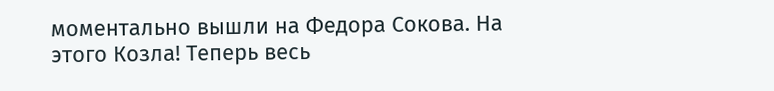моментально вышли на Федора Сокова. На этого Козла! Теперь весь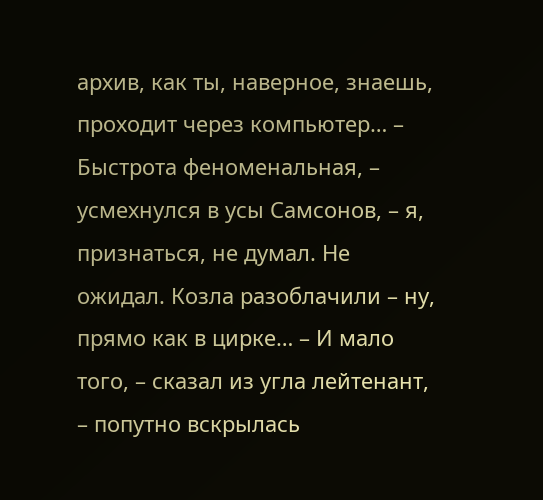архив, как ты, наверное, знаешь, проходит через компьютер… – Быстрота феноменальная, – усмехнулся в усы Самсонов, – я, признаться, не думал. Не ожидал. Козла разоблачили – ну, прямо как в цирке… – И мало того, – сказал из угла лейтенант, – попутно вскрылась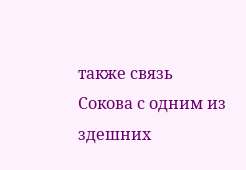также связь Сокова с одним из здешних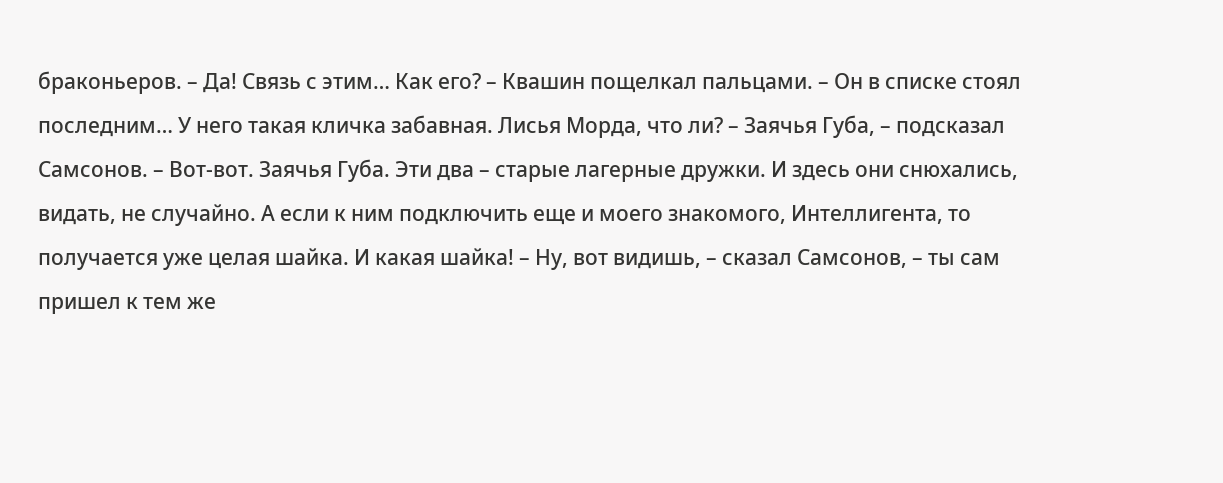браконьеров. – Да! Связь с этим… Как его? – Квашин пощелкал пальцами. – Он в списке стоял последним… У него такая кличка забавная. Лисья Морда, что ли? – Заячья Губа, – подсказал Самсонов. – Вот-вот. Заячья Губа. Эти два – старые лагерные дружки. И здесь они снюхались, видать, не случайно. А если к ним подключить еще и моего знакомого, Интеллигента, то получается уже целая шайка. И какая шайка! – Ну, вот видишь, – сказал Самсонов, – ты сам пришел к тем же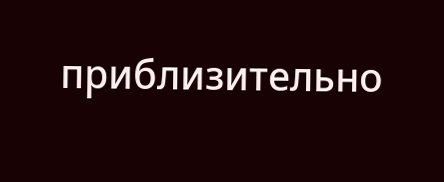приблизительно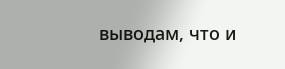выводам, что и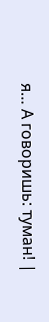я… А говоришь: туман! |